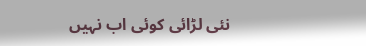نئی لڑائی کوئی اب نہیں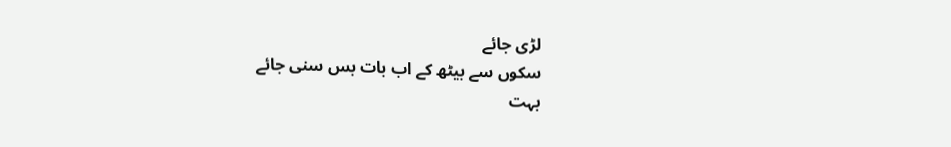لڑی جائے
سکوں سے بیٹھ کے اب بات بس سنی جائے
بہت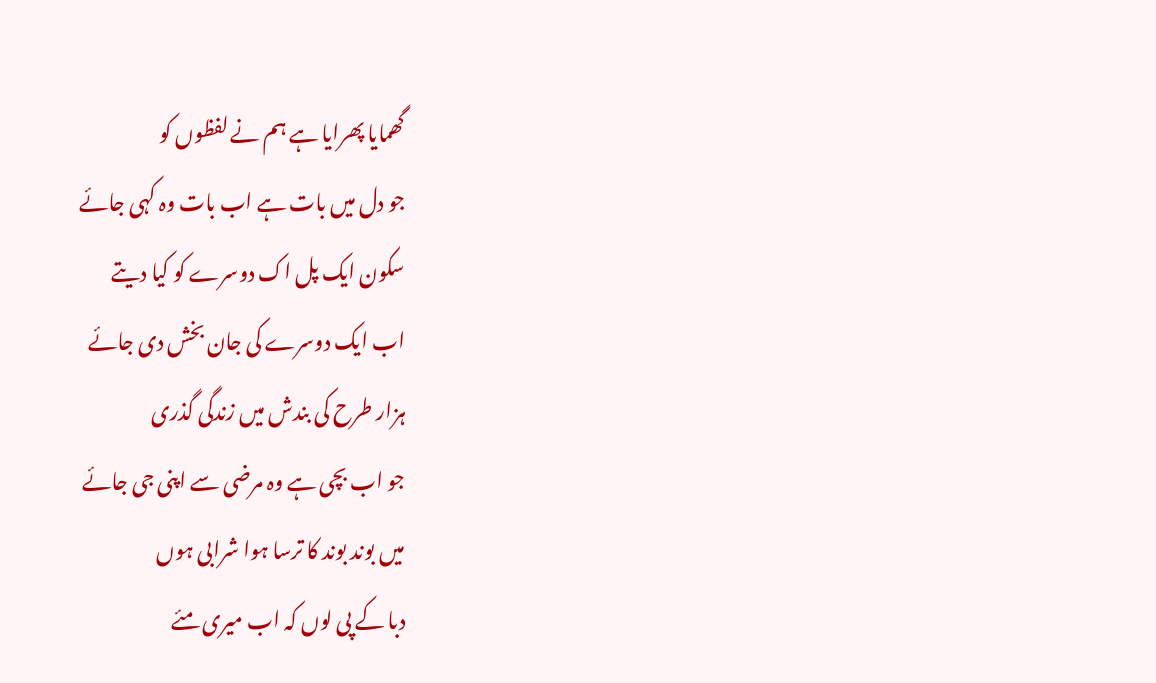گھمایا پھرایا ہے ہم نے لفظوں کو
جو دل میں بات ہے اب بات وہ کہی جائے
سکون ایک پل اک دوسرے کو کیا دیتے
اب ایک دوسرے کی جان بخش دی جائے
ہزار طرح کی بندش میں زندگی گذری
جو اب بچی ہے وہ مرضی سے اپنی جی جائے
میں بوند بوند کا ترسا ہوا شرابی ہوں
دبا کے پی لوں کہ اب میری مئے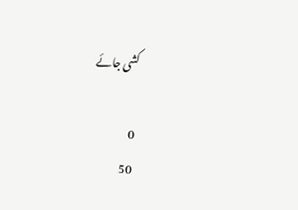کشی جائے

0
50